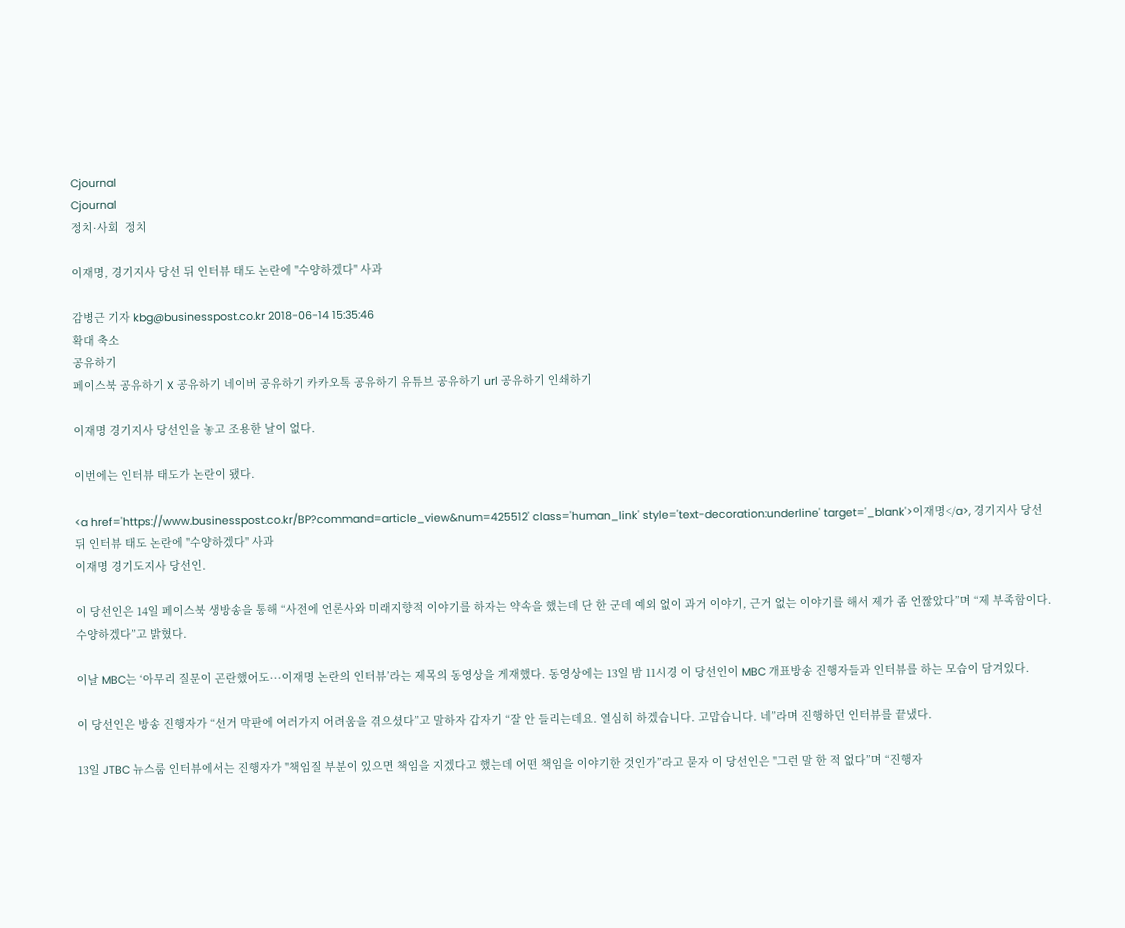Cjournal
Cjournal
정치·사회  정치

이재명, 경기지사 당선 뒤 인터뷰 태도 논란에 "수양하겠다" 사과

감병근 기자 kbg@businesspost.co.kr 2018-06-14 15:35:46
확대 축소
공유하기
페이스북 공유하기 X 공유하기 네이버 공유하기 카카오톡 공유하기 유튜브 공유하기 url 공유하기 인쇄하기

이재명 경기지사 당선인을 놓고 조용한 날이 없다.

이번에는 인터뷰 태도가 논란이 됐다.

<a href='https://www.businesspost.co.kr/BP?command=article_view&num=425512' class='human_link' style='text-decoration:underline' target='_blank'>이재명</a>, 경기지사 당선 뒤 인터뷰 태도 논란에 "수양하겠다" 사과
이재명 경기도지사 당선인.

이 당선인은 14일 페이스북 생방송을 통해 “사전에 언론사와 미래지향적 이야기를 하자는 약속을 했는데 단 한 군데 예외 없이 과거 이야기, 근거 없는 이야기를 해서 제가 좀 언짢았다”며 “제 부족함이다. 수양하겠다”고 밝혔다.

이날 MBC는 ‘아무리 질문이 곤란했어도···이재명 논란의 인터뷰’라는 제목의 동영상을 게재했다. 동영상에는 13일 밤 11시경 이 당선인이 MBC 개표방송 진행자들과 인터뷰를 하는 모습이 담겨있다.

이 당선인은 방송 진행자가 “선거 막판에 여러가지 어려움을 겪으셨다”고 말하자 갑자기 “잘 안 들리는데요. 열심히 하겠습니다. 고맙습니다. 네”라며 진행하던 인터뷰를 끝냈다.

13일 JTBC 뉴스룸 인터뷰에서는 진행자가 "책임질 부분이 있으면 책임을 지겠다고 했는데 어떤 책임을 이야기한 것인가”라고 묻자 이 당선인은 "그런 말 한 적 없다”며 “진행자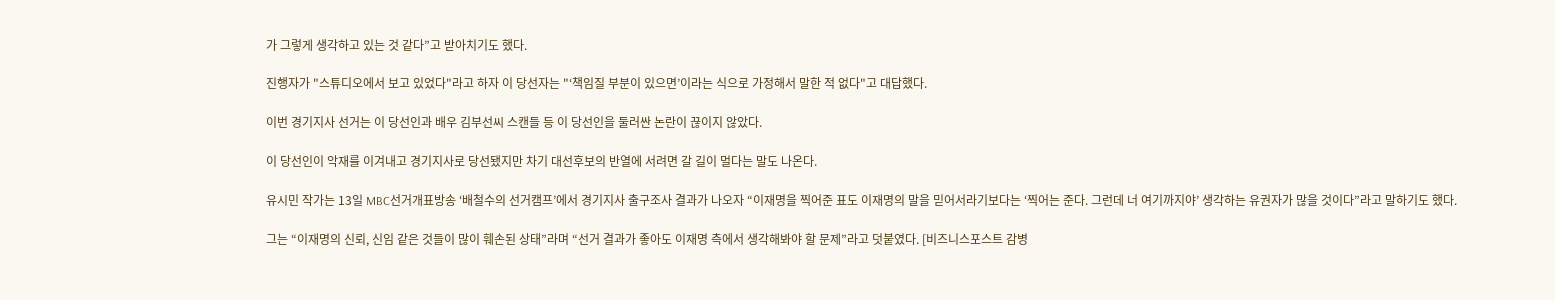가 그렇게 생각하고 있는 것 같다”고 받아치기도 했다.

진행자가 "스튜디오에서 보고 있었다"라고 하자 이 당선자는 "‘책임질 부분이 있으면’이라는 식으로 가정해서 말한 적 없다"고 대답했다.

이번 경기지사 선거는 이 당선인과 배우 김부선씨 스캔들 등 이 당선인을 둘러싼 논란이 끊이지 않았다.

이 당선인이 악재를 이겨내고 경기지사로 당선됐지만 차기 대선후보의 반열에 서려면 갈 길이 멀다는 말도 나온다.

유시민 작가는 13일 MBC선거개표방송 ‘배철수의 선거캠프’에서 경기지사 출구조사 결과가 나오자 “이재명을 찍어준 표도 이재명의 말을 믿어서라기보다는 ‘찍어는 준다. 그런데 너 여기까지야’ 생각하는 유권자가 많을 것이다”라고 말하기도 했다.

그는 “이재명의 신뢰, 신임 같은 것들이 많이 훼손된 상태”라며 “선거 결과가 좋아도 이재명 측에서 생각해봐야 할 문제”라고 덧붙였다. [비즈니스포스트 감병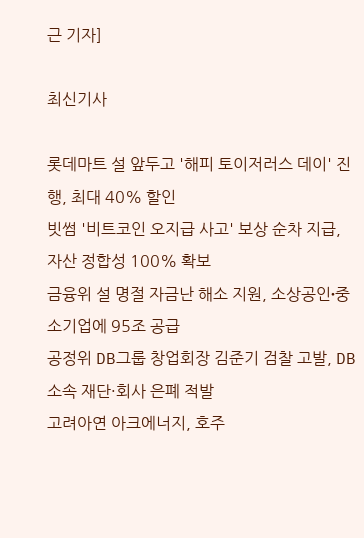근 기자]

최신기사

롯데마트 설 앞두고 '해피 토이저러스 데이' 진행, 최대 40% 할인
빗썸 '비트코인 오지급 사고' 보상 순차 지급, 자산 정합성 100% 확보
금융위 설 명절 자금난 해소 지원, 소상공인ᐧ중소기업에 95조 공급
공정위 DB그룹 창업회장 김준기 검찰 고발, DB 소속 재단·회사 은폐 적발
고려아연 아크에너지, 호주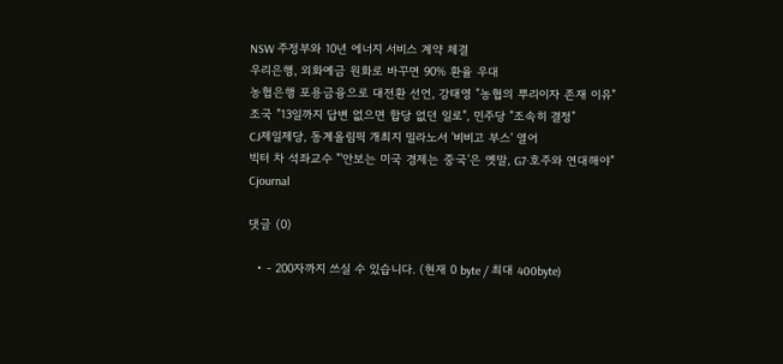NSW 주정부와 10년 에너지 서비스 계약 체결
우리은행, 외화예금 원화로 바꾸면 90% 환율 우대
농협은행 포용금융으로 대전환 선언, 강태영 "농협의 뿌리이자 존재 이유"
조국 "13일까지 답변 없으면 합당 없던 일로", 민주당 "조속히 결정"
CJ제일제당, 동계올림픽 개최지 밀라노서 '비비고 부스' 열어
빅터 차 석좌교수 "'안보는 미국 경제는 중국'은 옛말, G7·호주와 연대해야"
Cjournal

댓글 (0)

  • - 200자까지 쓰실 수 있습니다. (현재 0 byte / 최대 400byte)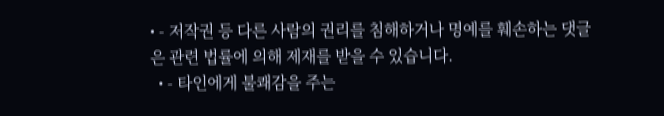• - 저작권 등 다른 사람의 권리를 침해하거나 명예를 훼손하는 댓글은 관련 법률에 의해 제재를 받을 수 있습니다.
  • - 타인에게 불쾌감을 주는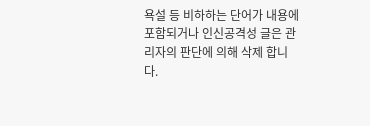욕설 등 비하하는 단어가 내용에 포함되거나 인신공격성 글은 관리자의 판단에 의해 삭제 합니다.